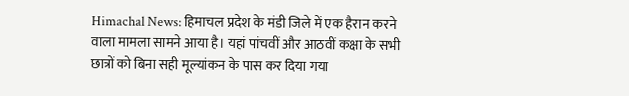Himachal News: हिमाचल प्रदेश के मंडी जिले में एक हैरान करने वाला मामला सामने आया है। यहां पांचवीं और आठवीं कक्षा के सभी छात्रों को बिना सही मूल्यांकन के पास कर दिया गया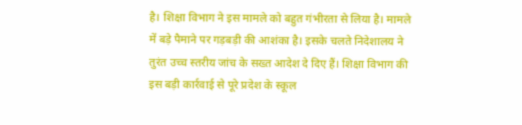है। शिक्षा विभाग ने इस मामले को बहुत गंभीरता से लिया है। मामले में बड़े पैमाने पर गड़बड़ी की आशंका है। इसके चलते निदेशालय ने तुरंत उच्च स्तरीय जांच के सख्त आदेश दे दिए हैं। शिक्षा विभाग की इस बड़ी कार्रवाई से पूरे प्रदेश के स्कूल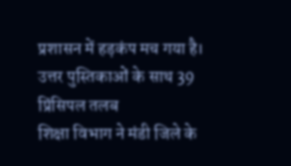प्रशासन में हड़कंप मच गया है।
उत्तर पुस्तिकाओं के साथ 39 प्रिंसिपल तलब
शिक्षा विभाग ने मंडी जिले के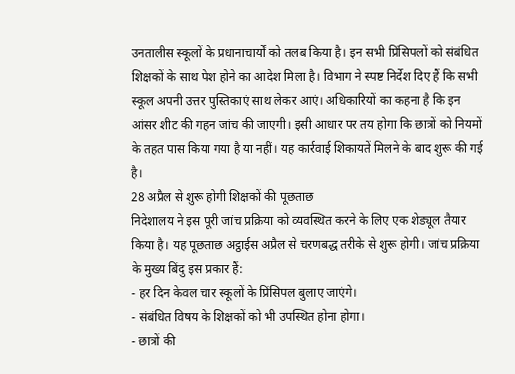उनतालीस स्कूलों के प्रधानाचार्यों को तलब किया है। इन सभी प्रिंसिपलों को संबंधित शिक्षकों के साथ पेश होने का आदेश मिला है। विभाग ने स्पष्ट निर्देश दिए हैं कि सभी स्कूल अपनी उत्तर पुस्तिकाएं साथ लेकर आएं। अधिकारियों का कहना है कि इन आंसर शीट की गहन जांच की जाएगी। इसी आधार पर तय होगा कि छात्रों को नियमों के तहत पास किया गया है या नहीं। यह कार्रवाई शिकायतें मिलने के बाद शुरू की गई है।
28 अप्रैल से शुरू होगी शिक्षकों की पूछताछ
निदेशालय ने इस पूरी जांच प्रक्रिया को व्यवस्थित करने के लिए एक शेड्यूल तैयार किया है। यह पूछताछ अट्ठाईस अप्रैल से चरणबद्ध तरीके से शुरू होगी। जांच प्रक्रिया के मुख्य बिंदु इस प्रकार हैं:
- हर दिन केवल चार स्कूलों के प्रिंसिपल बुलाए जाएंगे।
- संबंधित विषय के शिक्षकों को भी उपस्थित होना होगा।
- छात्रों की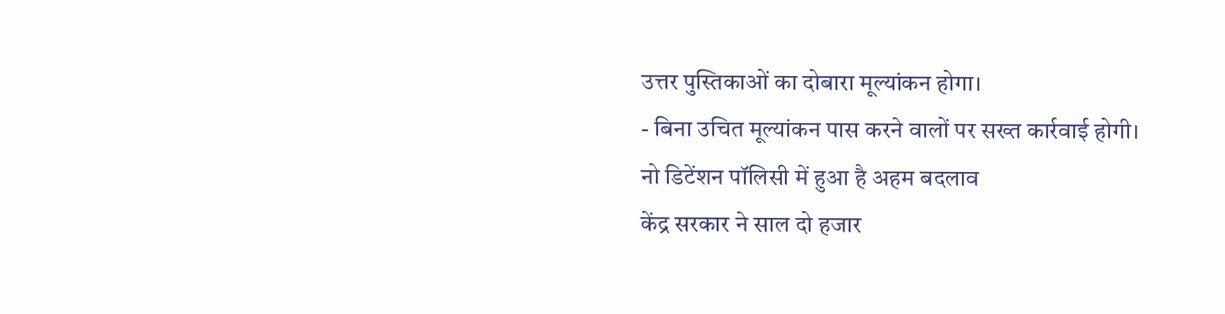उत्तर पुस्तिकाओं का दोबारा मूल्यांकन होगा।
- बिना उचित मूल्यांकन पास करने वालों पर सख्त कार्रवाई होगी।
नो डिटेंशन पॉलिसी में हुआ है अहम बदलाव
केंद्र सरकार ने साल दो हजार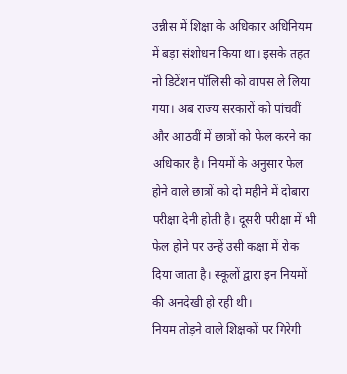उन्नीस में शिक्षा के अधिकार अधिनियम में बड़ा संशोधन किया था। इसके तहत नो डिटेंशन पॉलिसी को वापस ले लिया गया। अब राज्य सरकारों को पांचवीं और आठवीं में छात्रों को फेल करने का अधिकार है। नियमों के अनुसार फेल होने वाले छात्रों को दो महीने में दोबारा परीक्षा देनी होती है। दूसरी परीक्षा में भी फेल होने पर उन्हें उसी कक्षा में रोक दिया जाता है। स्कूलों द्वारा इन नियमों की अनदेखी हो रही थी।
नियम तोड़ने वाले शिक्षकों पर गिरेगी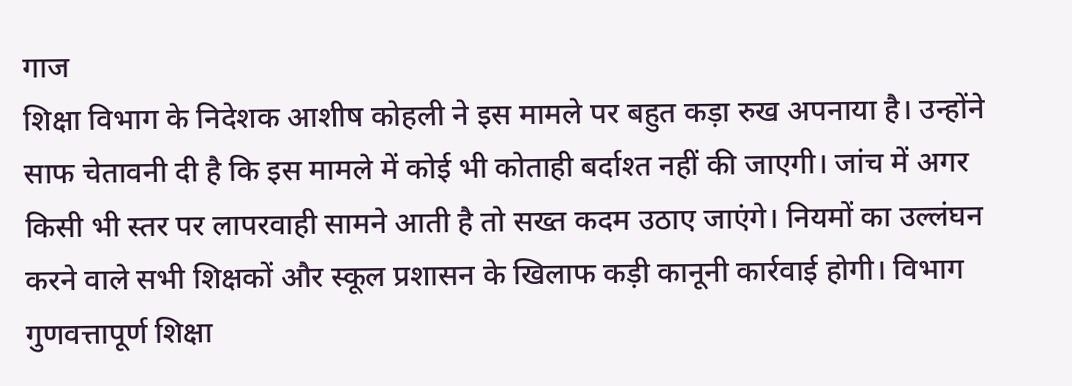गाज
शिक्षा विभाग के निदेशक आशीष कोहली ने इस मामले पर बहुत कड़ा रुख अपनाया है। उन्होंने साफ चेतावनी दी है कि इस मामले में कोई भी कोताही बर्दाश्त नहीं की जाएगी। जांच में अगर किसी भी स्तर पर लापरवाही सामने आती है तो सख्त कदम उठाए जाएंगे। नियमों का उल्लंघन करने वाले सभी शिक्षकों और स्कूल प्रशासन के खिलाफ कड़ी कानूनी कार्रवाई होगी। विभाग गुणवत्तापूर्ण शिक्षा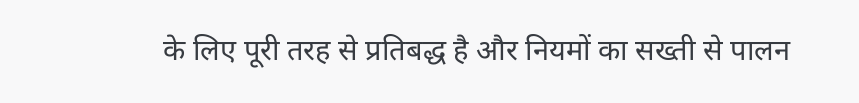के लिए पूरी तरह से प्रतिबद्ध है और नियमों का सख्ती से पालन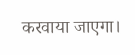करवाया जाएगा।